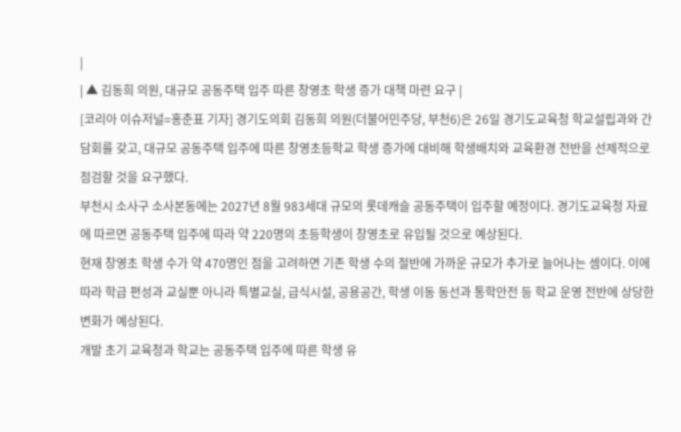|
| ▲ 김동희 의원, 대규모 공동주택 입주 따른 창영초 학생 증가 대책 마련 요구 |
[코리아 이슈저널=홍춘표 기자] 경기도의회 김동희 의원(더불어민주당, 부천6)은 26일 경기도교육청 학교설립과와 간담회를 갖고, 대규모 공동주택 입주에 따른 창영초등학교 학생 증가에 대비해 학생배치와 교육환경 전반을 선제적으로 점검할 것을 요구했다.
부천시 소사구 소사본동에는 2027년 8월 983세대 규모의 롯데캐슬 공동주택이 입주할 예정이다. 경기도교육청 자료에 따르면 공동주택 입주에 따라 약 220명의 초등학생이 창영초로 유입될 것으로 예상된다.
현재 창영초 학생 수가 약 470명인 점을 고려하면 기존 학생 수의 절반에 가까운 규모가 추가로 늘어나는 셈이다. 이에 따라 학급 편성과 교실뿐 아니라 특별교실, 급식시설, 공용공간, 학생 이동 동선과 통학안전 등 학교 운영 전반에 상당한 변화가 예상된다.
개발 초기 교육청과 학교는 공동주택 입주에 따른 학생 유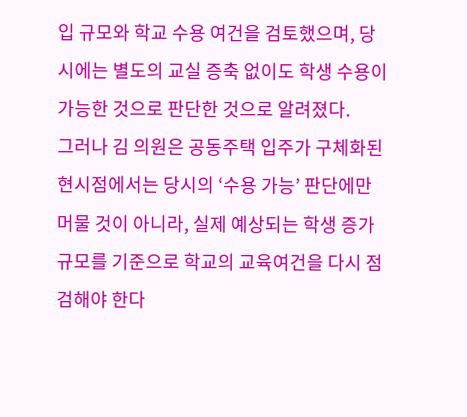입 규모와 학교 수용 여건을 검토했으며, 당시에는 별도의 교실 증축 없이도 학생 수용이 가능한 것으로 판단한 것으로 알려졌다.
그러나 김 의원은 공동주택 입주가 구체화된 현시점에서는 당시의 ‘수용 가능’ 판단에만 머물 것이 아니라, 실제 예상되는 학생 증가 규모를 기준으로 학교의 교육여건을 다시 점검해야 한다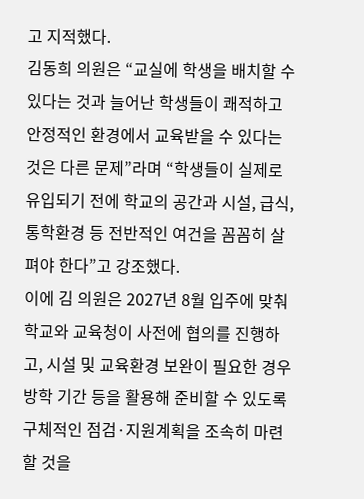고 지적했다.
김동희 의원은 “교실에 학생을 배치할 수 있다는 것과 늘어난 학생들이 쾌적하고 안정적인 환경에서 교육받을 수 있다는 것은 다른 문제”라며 “학생들이 실제로 유입되기 전에 학교의 공간과 시설, 급식, 통학환경 등 전반적인 여건을 꼼꼼히 살펴야 한다”고 강조했다.
이에 김 의원은 2027년 8월 입주에 맞춰 학교와 교육청이 사전에 협의를 진행하고, 시설 및 교육환경 보완이 필요한 경우 방학 기간 등을 활용해 준비할 수 있도록 구체적인 점검·지원계획을 조속히 마련할 것을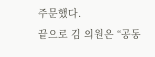주문했다.
끝으로 김 의원은 “공동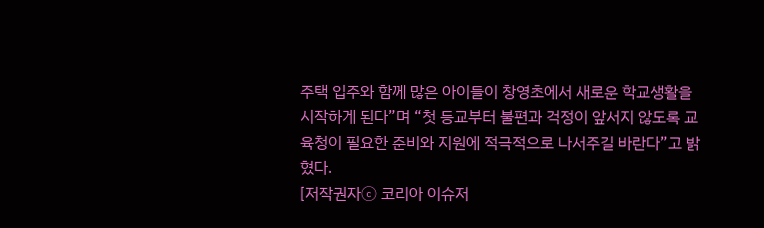주택 입주와 함께 많은 아이들이 창영초에서 새로운 학교생활을 시작하게 된다”며 “첫 등교부터 불편과 걱정이 앞서지 않도록 교육청이 필요한 준비와 지원에 적극적으로 나서주길 바란다”고 밝혔다.
[저작권자ⓒ 코리아 이슈저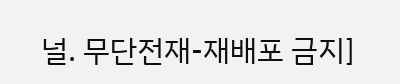널. 무단전재-재배포 금지]